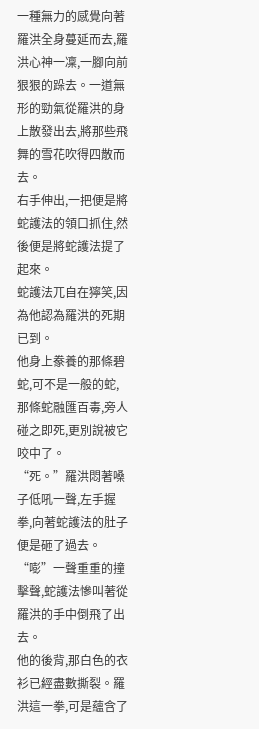一種無力的感覺向著羅洪全身蔓延而去,羅洪心神一凜,一腳向前狠狠的跺去。一道無形的勁氣從羅洪的身上散發出去,將那些飛舞的雪花吹得四散而去。
右手伸出,一把便是將蛇護法的領口抓住,然後便是將蛇護法提了起來。
蛇護法兀自在獰笑,因為他認為羅洪的死期已到。
他身上豢養的那條碧蛇,可不是一般的蛇,那條蛇融匯百毒,旁人碰之即死,更別說被它咬中了。
“死。”羅洪悶著嗓子低吼一聲,左手握拳,向著蛇護法的肚子便是砸了過去。
“嘭”一聲重重的撞擊聲,蛇護法慘叫著從羅洪的手中倒飛了出去。
他的後背,那白色的衣衫已經盡數撕裂。羅洪這一拳,可是蘊含了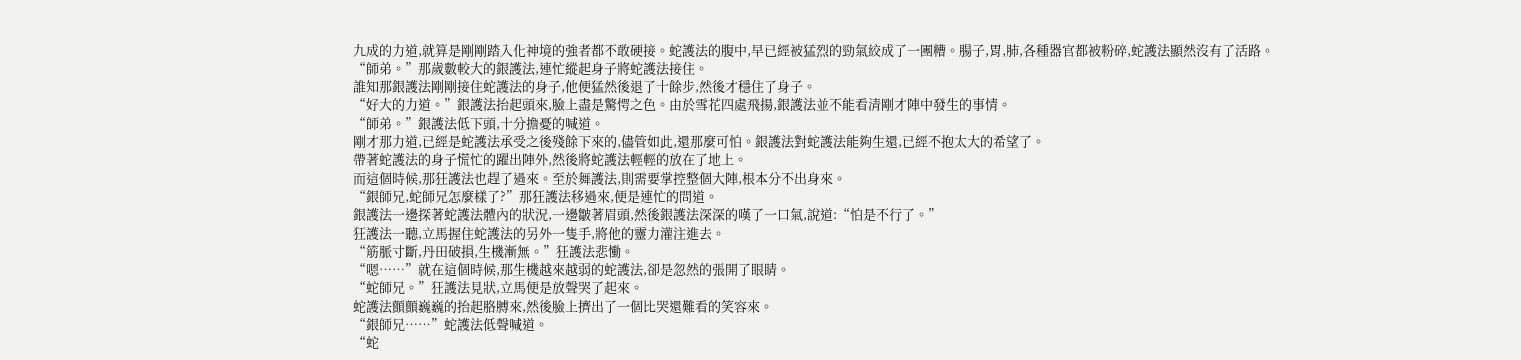九成的力道,就算是剛剛踏入化神境的強者都不敢硬接。蛇護法的腹中,早已經被猛烈的勁氣絞成了一團糟。腸子,胃,肺,各種器官都被粉碎,蛇護法顯然沒有了活路。
“師弟。”那歲數較大的銀護法,連忙縱起身子將蛇護法接住。
誰知那銀護法剛剛接住蛇護法的身子,他便猛然後退了十餘步,然後才穩住了身子。
“好大的力道。”銀護法抬起頭來,臉上盡是驚愕之色。由於雪花四處飛揚,銀護法並不能看清剛才陣中發生的事情。
“師弟。”銀護法低下頭,十分擔憂的喊道。
剛才那力道,已經是蛇護法承受之後殘餘下來的,儘管如此,還那麼可怕。銀護法對蛇護法能夠生還,已經不抱太大的希望了。
帶著蛇護法的身子慌忙的躍出陣外,然後將蛇護法輕輕的放在了地上。
而這個時候,那狂護法也趕了過來。至於舞護法,則需要掌控整個大陣,根本分不出身來。
“銀師兄,蛇師兄怎麼樣了?”那狂護法移過來,便是連忙的問道。
銀護法一邊探著蛇護法體內的狀況,一邊皺著眉頭,然後銀護法深深的嘆了一口氣,說道:“怕是不行了。”
狂護法一聽,立馬握住蛇護法的另外一隻手,將他的靈力灌注進去。
“筋脈寸斷,丹田破損,生機漸無。”狂護法悲慟。
“嗯……”就在這個時候,那生機越來越弱的蛇護法,卻是忽然的張開了眼睛。
“蛇師兄。”狂護法見狀,立馬便是放聲哭了起來。
蛇護法顫顫巍巍的抬起胳膊來,然後臉上擠出了一個比哭還難看的笑容來。
“銀師兄……”蛇護法低聲喊道。
“蛇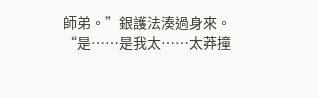師弟。”銀護法湊過身來。
“是……是我太……太莽撞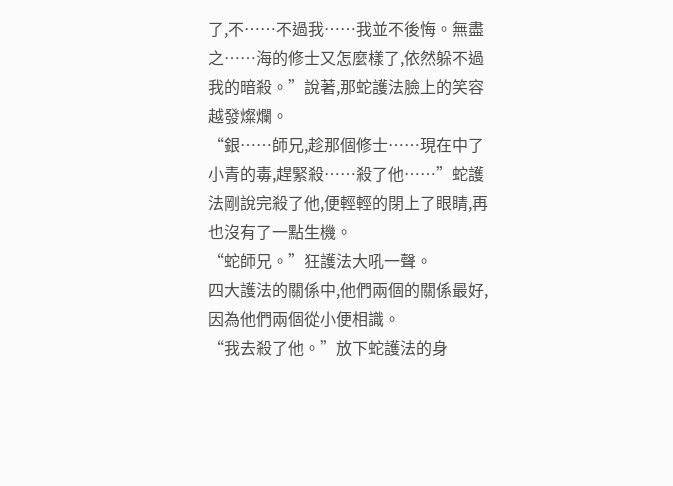了,不……不過我……我並不後悔。無盡之……海的修士又怎麼樣了,依然躲不過我的暗殺。”說著,那蛇護法臉上的笑容越發燦爛。
“銀……師兄,趁那個修士……現在中了小青的毒,趕緊殺……殺了他……”蛇護法剛說完殺了他,便輕輕的閉上了眼睛,再也沒有了一點生機。
“蛇師兄。”狂護法大吼一聲。
四大護法的關係中,他們兩個的關係最好,因為他們兩個從小便相識。
“我去殺了他。”放下蛇護法的身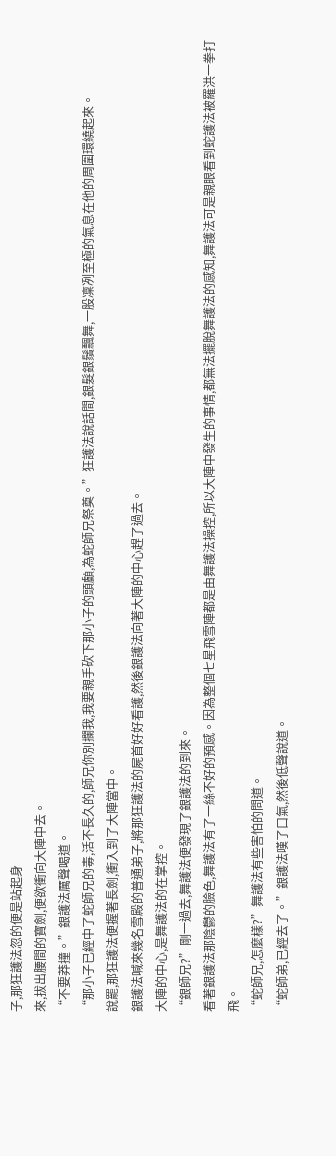子,那狂護法忽的便是站起身
來,拔出腰間的寶劍,便欲衝向大陣中去。
“不要莽撞。”銀護法厲聲喝道。
“那小子已經中了蛇師兄的毒,活不長久的,師兄你別攔我,我要親手砍下那小子的頭顱,為蛇師兄祭奠。”狂護法說話間,銀髮銀鬚飄舞,一股凜冽至極的氣息在他的周圍環繞起來。
說罷,那狂護法便握著長劍,衝入到了大陣當中。
銀護法喊來幾名雪殿的普通弟子,將那狂護法的屍首好好看護,然後銀護法向著大陣的中心趕了過去。
大陣的中心,是舞護法的在掌控。
“銀師兄?”剛一過去,舞護法便發現了銀護法的到來。
看著銀護法那陰鬱的臉色,舞護法有了一絲不好的預感。因為整個七星飛雪陣都是由舞護法操控,所以大陣中發生的事情,都無法擺脫舞護法的感知,舞護法可是親眼看到蛇護法被羅洪一拳打飛。
“蛇師兄,怎麼樣?”舞護法有些害怕的問道。
“蛇師弟,已經去了。”銀護法嘆了口氣,然後低聲說道。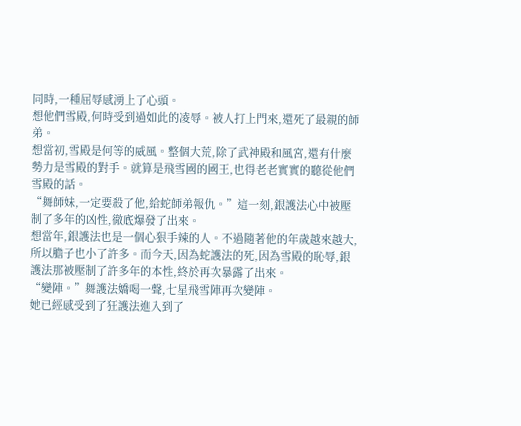同時,一種屈辱感湧上了心頭。
想他們雪殿,何時受到過如此的凌辱。被人打上門來,還死了最親的師弟。
想當初,雪殿是何等的威風。整個大荒,除了武神殿和風宮,還有什麼勢力是雪殿的對手。就算是飛雪國的國王,也得老老實實的聽從他們雪殿的話。
“舞師妹,一定要殺了他,給蛇師弟報仇。”這一刻,銀護法心中被壓制了多年的凶性,徹底爆發了出來。
想當年,銀護法也是一個心狠手辣的人。不過隨著他的年歲越來越大,所以膽子也小了許多。而今天,因為蛇護法的死,因為雪殿的恥辱,銀護法那被壓制了許多年的本性,終於再次暴露了出來。
“變陣。”舞護法嬌喝一聲,七星飛雪陣再次變陣。
她已經感受到了狂護法進入到了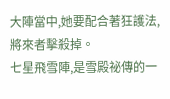大陣當中,她要配合著狂護法,將來者擊殺掉。
七星飛雪陣,是雪殿祕傳的一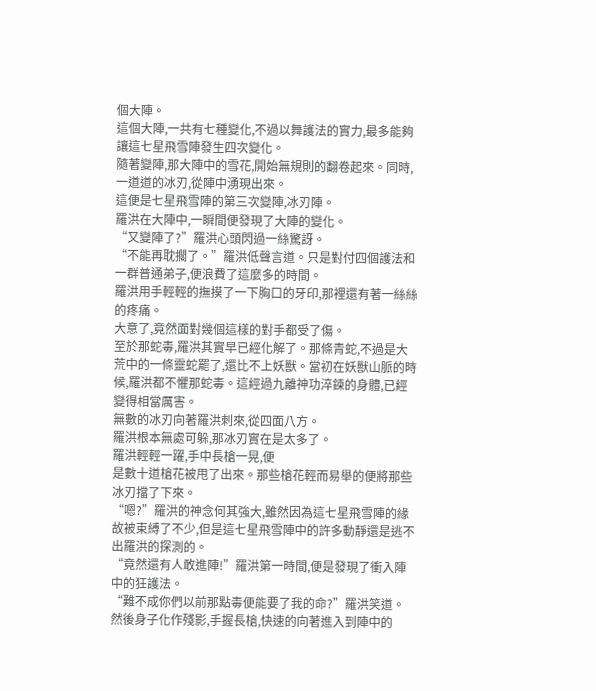個大陣。
這個大陣,一共有七種變化,不過以舞護法的實力,最多能夠讓這七星飛雪陣發生四次變化。
隨著變陣,那大陣中的雪花,開始無規則的翻卷起來。同時,一道道的冰刃,從陣中湧現出來。
這便是七星飛雪陣的第三次變陣,冰刃陣。
羅洪在大陣中,一瞬間便發現了大陣的變化。
“又變陣了?”羅洪心頭閃過一絲驚訝。
“不能再耽擱了。”羅洪低聲言道。只是對付四個護法和一群普通弟子,便浪費了這麼多的時間。
羅洪用手輕輕的撫摸了一下胸口的牙印,那裡還有著一絲絲的疼痛。
大意了,竟然面對幾個這樣的對手都受了傷。
至於那蛇毒,羅洪其實早已經化解了。那條青蛇,不過是大荒中的一條靈蛇罷了,還比不上妖獸。當初在妖獸山脈的時候,羅洪都不懼那蛇毒。這經過九離神功淬鍊的身體,已經變得相當厲害。
無數的冰刃向著羅洪刺來,從四面八方。
羅洪根本無處可躲,那冰刃實在是太多了。
羅洪輕輕一躍,手中長槍一晃,便
是數十道槍花被甩了出來。那些槍花輕而易舉的便將那些冰刃擋了下來。
“嗯?”羅洪的神念何其強大,雖然因為這七星飛雪陣的緣故被束縛了不少,但是這七星飛雪陣中的許多動靜還是逃不出羅洪的探測的。
“竟然還有人敢進陣!”羅洪第一時間,便是發現了衝入陣中的狂護法。
“難不成你們以前那點毒便能要了我的命?”羅洪笑道。然後身子化作殘影,手握長槍,快速的向著進入到陣中的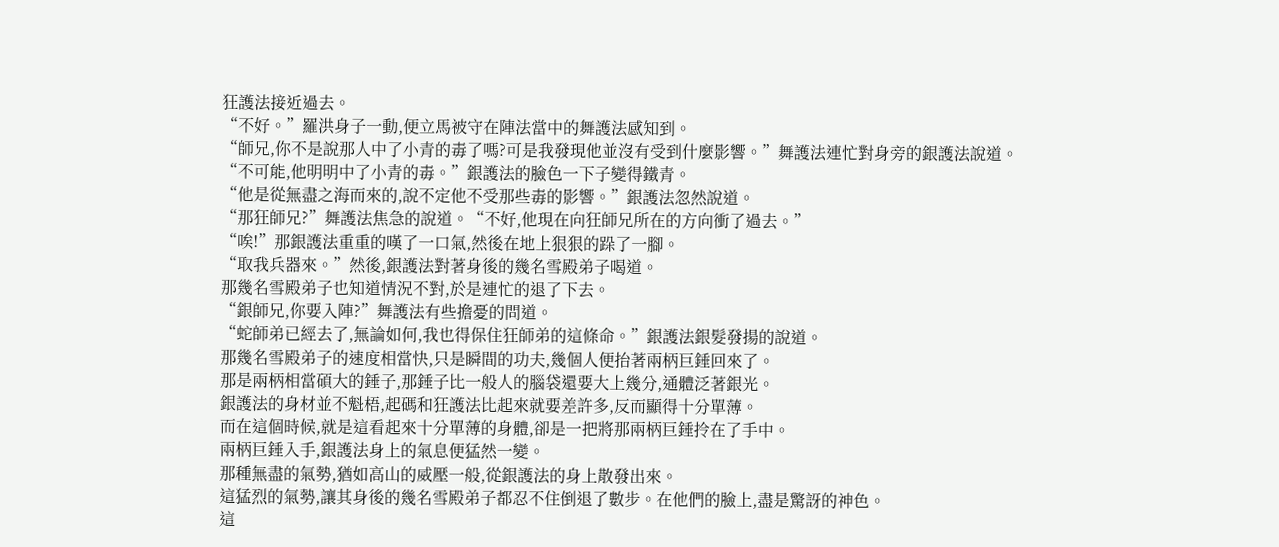狂護法接近過去。
“不好。”羅洪身子一動,便立馬被守在陣法當中的舞護法感知到。
“師兄,你不是說那人中了小青的毒了嗎?可是我發現他並沒有受到什麼影響。”舞護法連忙對身旁的銀護法說道。
“不可能,他明明中了小青的毒。”銀護法的臉色一下子變得鐵青。
“他是從無盡之海而來的,說不定他不受那些毒的影響。”銀護法忽然說道。
“那狂師兄?”舞護法焦急的說道。“不好,他現在向狂師兄所在的方向衝了過去。”
“唉!”那銀護法重重的嘆了一口氣,然後在地上狠狠的跺了一腳。
“取我兵器來。”然後,銀護法對著身後的幾名雪殿弟子喝道。
那幾名雪殿弟子也知道情況不對,於是連忙的退了下去。
“銀師兄,你要入陣?”舞護法有些擔憂的問道。
“蛇師弟已經去了,無論如何,我也得保住狂師弟的這條命。”銀護法銀髮發揚的說道。
那幾名雪殿弟子的速度相當快,只是瞬間的功夫,幾個人便抬著兩柄巨錘回來了。
那是兩柄相當碩大的錘子,那錘子比一般人的腦袋還要大上幾分,通體泛著銀光。
銀護法的身材並不魁梧,起碼和狂護法比起來就要差許多,反而顯得十分單薄。
而在這個時候,就是這看起來十分單薄的身體,卻是一把將那兩柄巨錘拎在了手中。
兩柄巨錘入手,銀護法身上的氣息便猛然一變。
那種無盡的氣勢,猶如高山的威壓一般,從銀護法的身上散發出來。
這猛烈的氣勢,讓其身後的幾名雪殿弟子都忍不住倒退了數步。在他們的臉上,盡是驚訝的神色。
這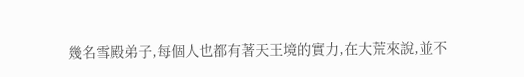幾名雪殿弟子,每個人也都有著天王境的實力,在大荒來說,並不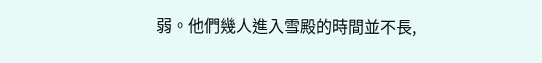弱。他們幾人進入雪殿的時間並不長,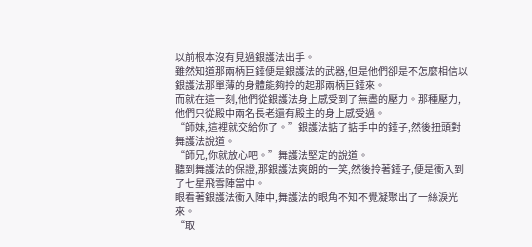以前根本沒有見過銀護法出手。
雖然知道那兩柄巨錘便是銀護法的武器,但是他們卻是不怎麼相信以銀護法那單薄的身體能夠拎的起那兩柄巨錘來。
而就在這一刻,他們從銀護法身上感受到了無盡的壓力。那種壓力,他們只從殿中兩名長老還有殿主的身上感受過。
“師妹,這裡就交給你了。”銀護法掂了掂手中的錘子,然後扭頭對舞護法說道。
“師兄,你就放心吧。”舞護法堅定的說道。
聽到舞護法的保證,那銀護法爽朗的一笑,然後拎著錘子,便是衝入到了七星飛雪陣當中。
眼看著銀護法衝入陣中,舞護法的眼角不知不覺凝聚出了一絲淚光來。
“取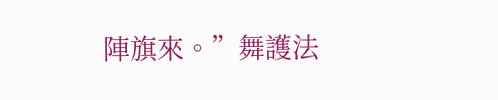陣旗來。”舞護法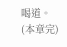喝道。
(本章完)